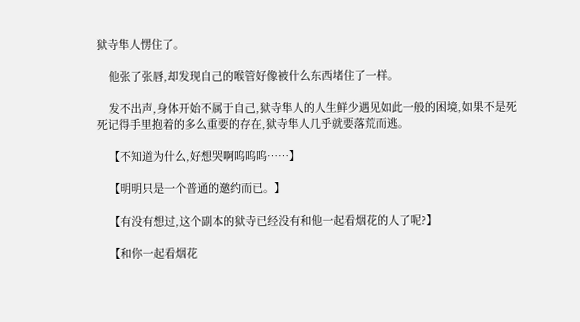狱寺隼人愣住了。

    他张了张唇,却发现自己的喉管好像被什么东西堵住了一样。

    发不出声,身体开始不属于自己,狱寺隼人的人生鲜少遇见如此一般的困境,如果不是死死记得手里抱着的多么重要的存在,狱寺隼人几乎就要落荒而逃。

    【不知道为什么,好想哭啊呜呜呜……】

    【明明只是一个普通的邀约而已。】

    【有没有想过,这个副本的狱寺已经没有和他一起看烟花的人了呢?】

    【和你一起看烟花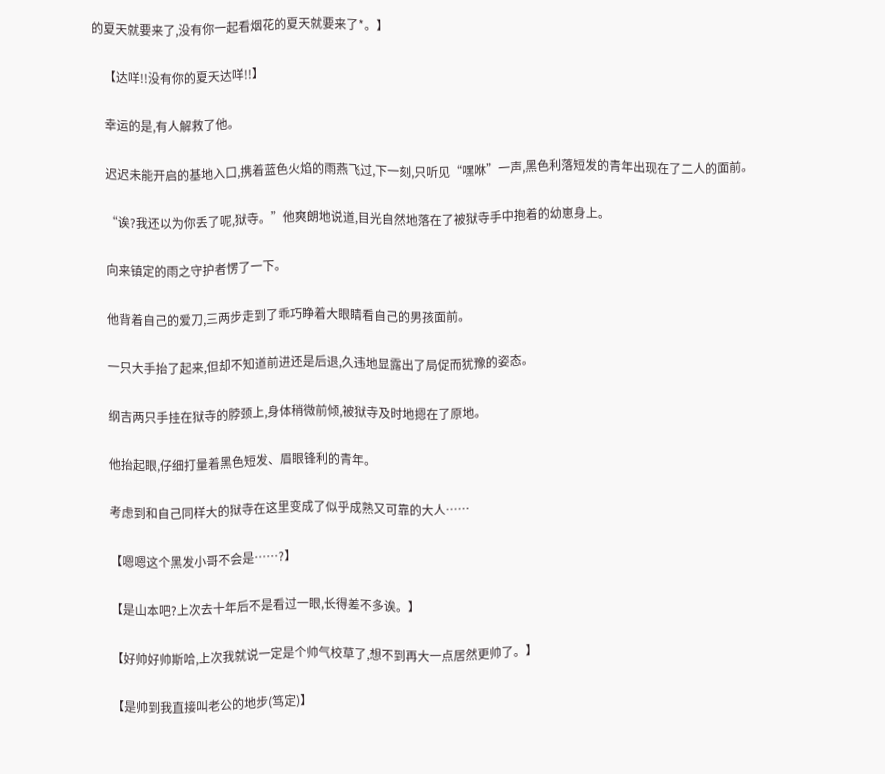的夏天就要来了,没有你一起看烟花的夏天就要来了*。】

    【达咩!!没有你的夏天达咩!!】

    幸运的是,有人解救了他。

    迟迟未能开启的基地入口,携着蓝色火焰的雨燕飞过,下一刻,只听见“嘿咻”一声,黑色利落短发的青年出现在了二人的面前。

    “诶?我还以为你丢了呢,狱寺。”他爽朗地说道,目光自然地落在了被狱寺手中抱着的幼崽身上。

    向来镇定的雨之守护者愣了一下。

    他背着自己的爱刀,三两步走到了乖巧睁着大眼睛看自己的男孩面前。

    一只大手抬了起来,但却不知道前进还是后退,久违地显露出了局促而犹豫的姿态。

    纲吉两只手挂在狱寺的脖颈上,身体稍微前倾,被狱寺及时地摁在了原地。

    他抬起眼,仔细打量着黑色短发、眉眼锋利的青年。

    考虑到和自己同样大的狱寺在这里变成了似乎成熟又可靠的大人……

    【嗯嗯这个黑发小哥不会是……?】

    【是山本吧?上次去十年后不是看过一眼,长得差不多诶。】

    【好帅好帅斯哈,上次我就说一定是个帅气校草了,想不到再大一点居然更帅了。】

    【是帅到我直接叫老公的地步(笃定)】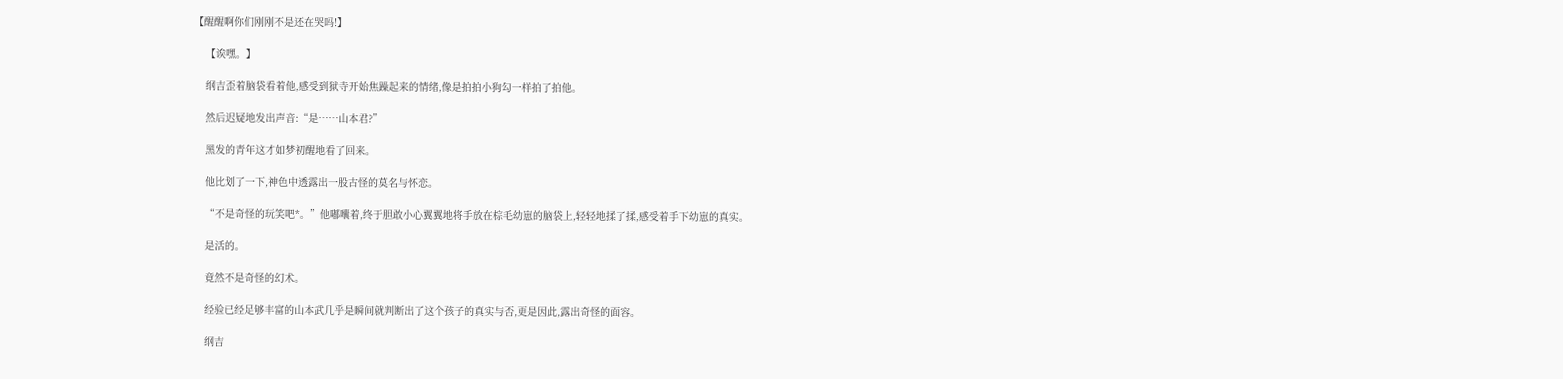【醒醒啊你们刚刚不是还在哭吗!】

    【诶嘿。】

    纲吉歪着脑袋看着他,感受到狱寺开始焦躁起来的情绪,像是拍拍小狗勾一样拍了拍他。

    然后迟疑地发出声音:“是……山本君?”

    黑发的青年这才如梦初醒地看了回来。

    他比划了一下,神色中透露出一股古怪的莫名与怀恋。

    “不是奇怪的玩笑吧*。”他嘟囔着,终于胆敢小心翼翼地将手放在棕毛幼崽的脑袋上,轻轻地揉了揉,感受着手下幼崽的真实。

    是活的。

    竟然不是奇怪的幻术。

    经验已经足够丰富的山本武几乎是瞬间就判断出了这个孩子的真实与否,更是因此,露出奇怪的面容。

    纲吉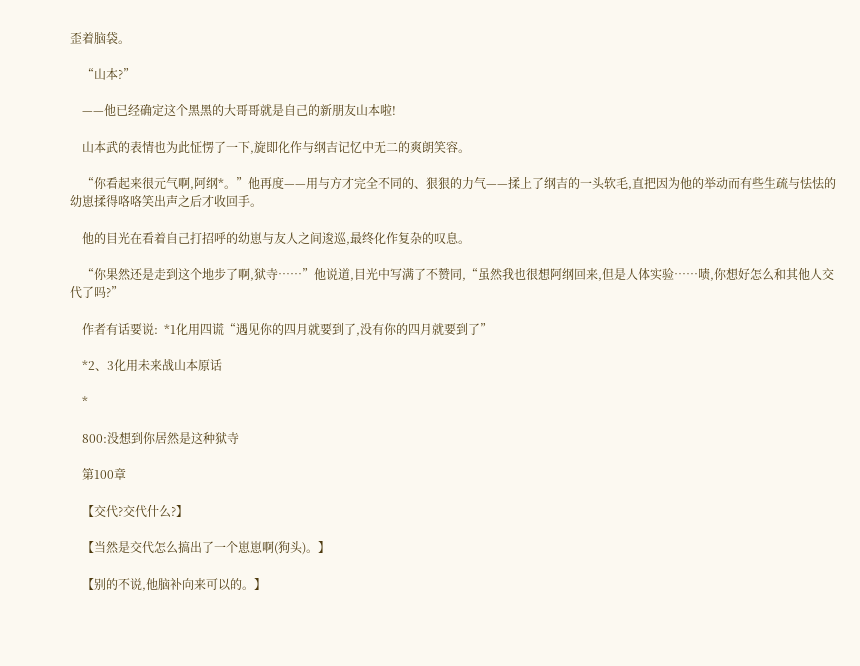歪着脑袋。

    “山本?”

    ——他已经确定这个黑黑的大哥哥就是自己的新朋友山本啦!

    山本武的表情也为此怔愣了一下,旋即化作与纲吉记忆中无二的爽朗笑容。

    “你看起来很元气啊,阿纲*。”他再度——用与方才完全不同的、狠狠的力气——揉上了纲吉的一头软毛,直把因为他的举动而有些生疏与怯怯的幼崽揉得咯咯笑出声之后才收回手。

    他的目光在看着自己打招呼的幼崽与友人之间逡巡,最终化作复杂的叹息。

    “你果然还是走到这个地步了啊,狱寺……”他说道,目光中写满了不赞同,“虽然我也很想阿纲回来,但是人体实验……啧,你想好怎么和其他人交代了吗?”

    作者有话要说:  *1化用四谎“遇见你的四月就要到了,没有你的四月就要到了”

    *2、3化用未来战山本原话

    *

    800:没想到你居然是这种狱寺

    第100章

    【交代?交代什么?】

    【当然是交代怎么搞出了一个崽崽啊(狗头)。】

    【别的不说,他脑补向来可以的。】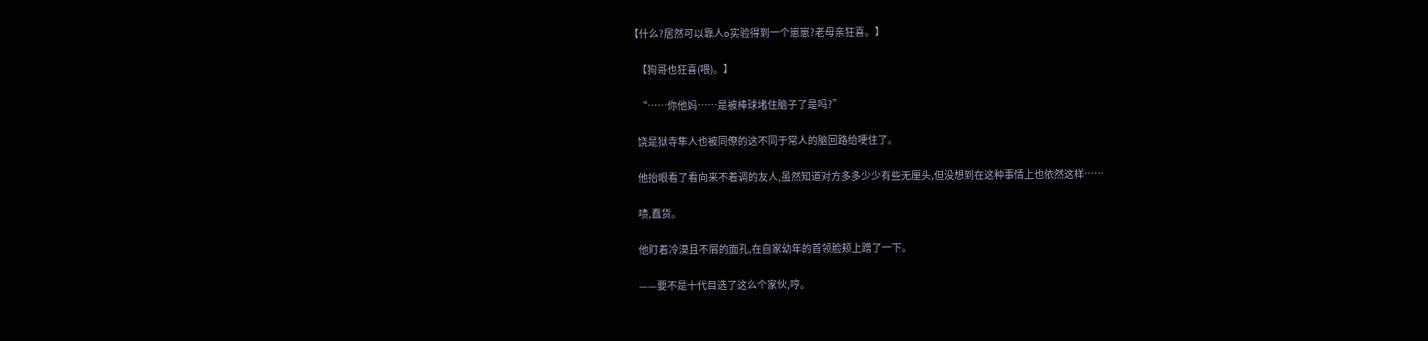【什么?居然可以靠人o实验得到一个崽崽?老母亲狂喜。】

    【狗哥也狂喜(喂)。】

    “……你他妈……是被棒球堵住脑子了是吗?”

    饶是狱寺隼人也被同僚的这不同于常人的脑回路给哽住了。

    他抬眼看了看向来不着调的友人,虽然知道对方多多少少有些无厘头,但没想到在这种事情上也依然这样……

    啧,蠢货。

    他盯着冷漠且不屑的面孔,在自家幼年的首领脸颊上蹭了一下。

    ——要不是十代目选了这么个家伙,哼。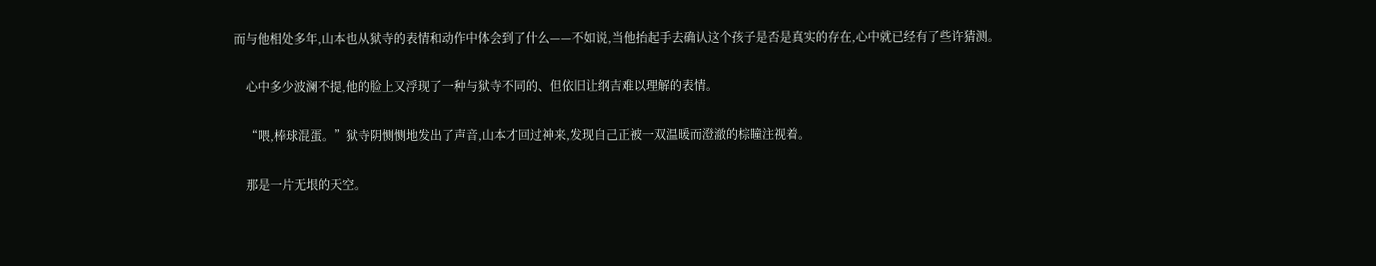而与他相处多年,山本也从狱寺的表情和动作中体会到了什么——不如说,当他抬起手去确认这个孩子是否是真实的存在,心中就已经有了些许猜测。

    心中多少波澜不提,他的脸上又浮现了一种与狱寺不同的、但依旧让纲吉难以理解的表情。

    “喂,棒球混蛋。”狱寺阴恻恻地发出了声音,山本才回过神来,发现自己正被一双温暖而澄澈的棕瞳注视着。

    那是一片无垠的天空。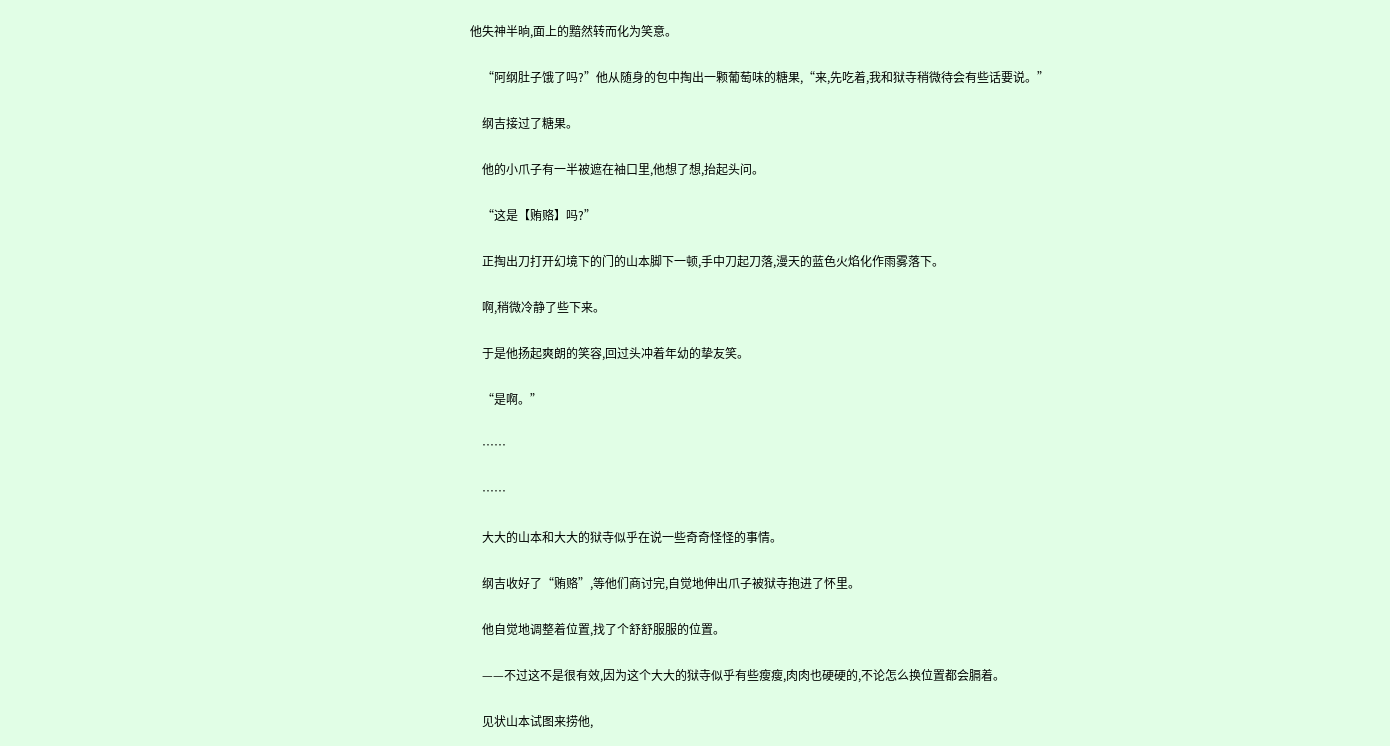他失神半晌,面上的黯然转而化为笑意。

    “阿纲肚子饿了吗?”他从随身的包中掏出一颗葡萄味的糖果,“来,先吃着,我和狱寺稍微待会有些话要说。”

    纲吉接过了糖果。

    他的小爪子有一半被遮在袖口里,他想了想,抬起头问。

    “这是【贿赂】吗?”

    正掏出刀打开幻境下的门的山本脚下一顿,手中刀起刀落,漫天的蓝色火焰化作雨雾落下。

    啊,稍微冷静了些下来。

    于是他扬起爽朗的笑容,回过头冲着年幼的挚友笑。

    “是啊。”

    ……

    ……

    大大的山本和大大的狱寺似乎在说一些奇奇怪怪的事情。

    纲吉收好了“贿赂”,等他们商讨完,自觉地伸出爪子被狱寺抱进了怀里。

    他自觉地调整着位置,找了个舒舒服服的位置。

    ——不过这不是很有效,因为这个大大的狱寺似乎有些瘦瘦,肉肉也硬硬的,不论怎么换位置都会膈着。

    见状山本试图来捞他,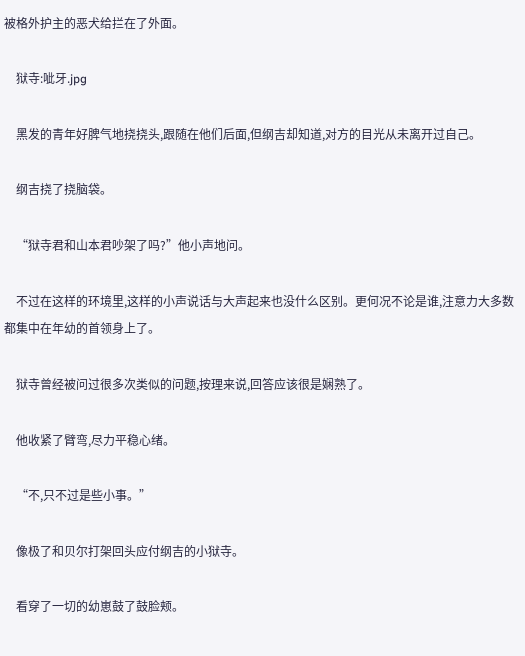被格外护主的恶犬给拦在了外面。

    狱寺:呲牙.jpg

    黑发的青年好脾气地挠挠头,跟随在他们后面,但纲吉却知道,对方的目光从未离开过自己。

    纲吉挠了挠脑袋。

    “狱寺君和山本君吵架了吗?”他小声地问。

    不过在这样的环境里,这样的小声说话与大声起来也没什么区别。更何况不论是谁,注意力大多数都集中在年幼的首领身上了。

    狱寺曾经被问过很多次类似的问题,按理来说,回答应该很是娴熟了。

    他收紧了臂弯,尽力平稳心绪。

    “不,只不过是些小事。”

    像极了和贝尔打架回头应付纲吉的小狱寺。

    看穿了一切的幼崽鼓了鼓脸颊。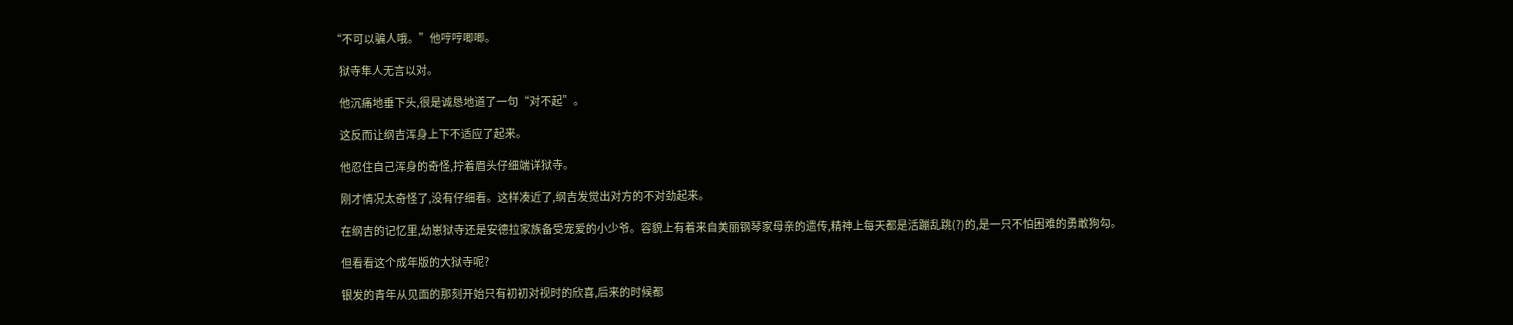“不可以骗人哦。”他哼哼唧唧。

    狱寺隼人无言以对。

    他沉痛地垂下头,很是诚恳地道了一句“对不起”。

    这反而让纲吉浑身上下不适应了起来。

    他忍住自己浑身的奇怪,拧着眉头仔细端详狱寺。

    刚才情况太奇怪了,没有仔细看。这样凑近了,纲吉发觉出对方的不对劲起来。

    在纲吉的记忆里,幼崽狱寺还是安德拉家族备受宠爱的小少爷。容貌上有着来自美丽钢琴家母亲的遗传,精神上每天都是活蹦乱跳(?)的,是一只不怕困难的勇敢狗勾。

    但看看这个成年版的大狱寺呢?

    银发的青年从见面的那刻开始只有初初对视时的欣喜,后来的时候都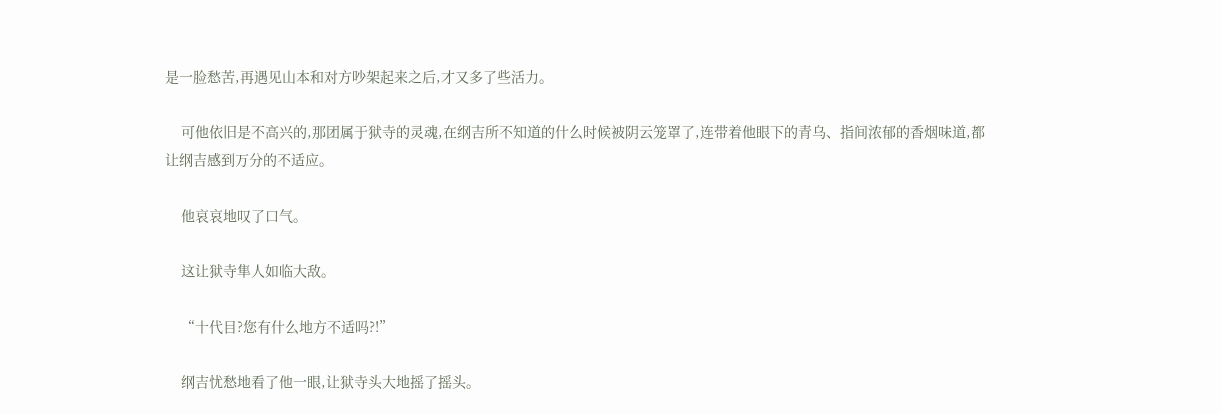是一脸愁苦,再遇见山本和对方吵架起来之后,才又多了些活力。

    可他依旧是不高兴的,那团属于狱寺的灵魂,在纲吉所不知道的什么时候被阴云笼罩了,连带着他眼下的青乌、指间浓郁的香烟味道,都让纲吉感到万分的不适应。

    他哀哀地叹了口气。

    这让狱寺隼人如临大敌。

    “十代目?您有什么地方不适吗?!”

    纲吉忧愁地看了他一眼,让狱寺头大地摇了摇头。